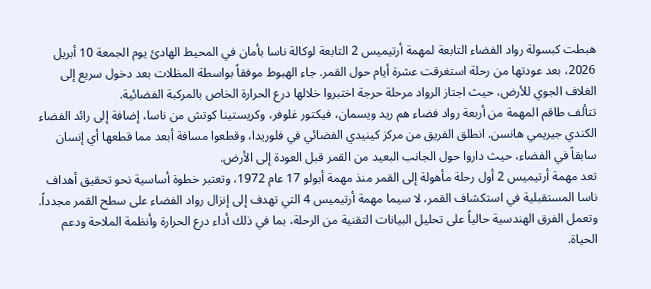هبطت كبسولة رواد الفضاء التابعة لمهمة أرتيميس 2 التابعة لوكالة ناسا بأمان في المحيط الهادئ يوم الجمعة 10 أبريل 2026، بعد عودتها من رحلة استغرقت عشرة أيام حول القمر. جاء الهبوط موفقاً بواسطة المظلات بعد دخول سريع إلى الغلاف الجوي للأرض، حيث اجتاز الرواد مرحلة حرجة اختبروا خلالها درع الحرارة الخاص بالمركبة الفضائية.
تتألف طاقم المهمة من أربعة رواد فضاء هم ريد ويسمان، فيكتور غلوفر، وكريستينا كوتش من ناسا، إضافة إلى رائد الفضاء الكندي جيريمي هانسن. انطلق الفريق من مركز كينيدي الفضائي في فلوريدا، وقطعوا مسافة أبعد مما قطعها أي إنسان سابقاً في الفضاء، حيث داروا حول الجانب البعيد من القمر قبل العودة إلى الأرض.
تعد مهمة أرتيميس 2 أول رحلة مأهولة إلى القمر منذ مهمة أبولو 17 عام 1972، وتعتبر خطوة أساسية نحو تحقيق أهداف ناسا المستقبلية في استكشاف القمر، لا سيما مهمة أرتيميس 4 التي تهدف إلى إنزال رواد الفضاء على سطح القمر مجدداً. وتعمل الفرق الهندسية حالياً على تحليل البيانات التقنية من الرحلة، بما في ذلك أداء درع الحرارة وأنظمة الملاحة ودعم الحياة.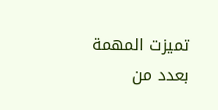تميزت المهمة بعدد من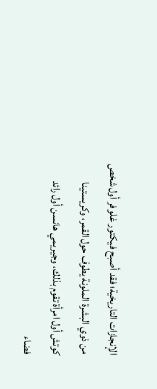الإنجازات التاريخية؛ فقد أصبح فيكتور غلوفر أول شخص من ذوي البشرة الملونة يطوف حول القمر، وكريستينا كوتش أول امرأة تقوم بذلك، وجيريمي هانسن أول رائد فضاء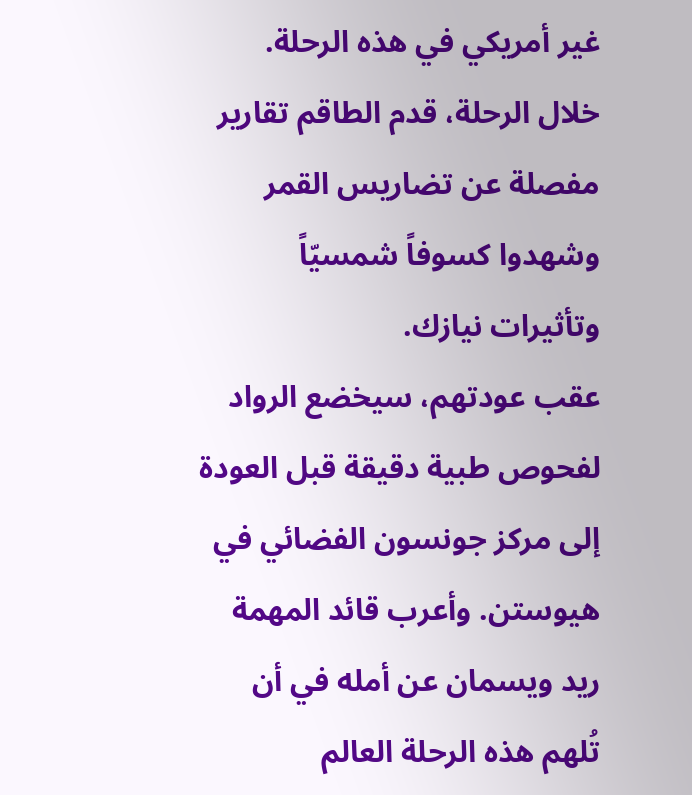غير أمريكي في هذه الرحلة. خلال الرحلة، قدم الطاقم تقارير مفصلة عن تضاريس القمر وشهدوا كسوفاً شمسيّاً وتأثيرات نيازك.
عقب عودتهم، سيخضع الرواد لفحوص طبية دقيقة قبل العودة إلى مركز جونسون الفضائي في هيوستن. وأعرب قائد المهمة ريد ويسمان عن أمله في أن تُلهم هذه الرحلة العالم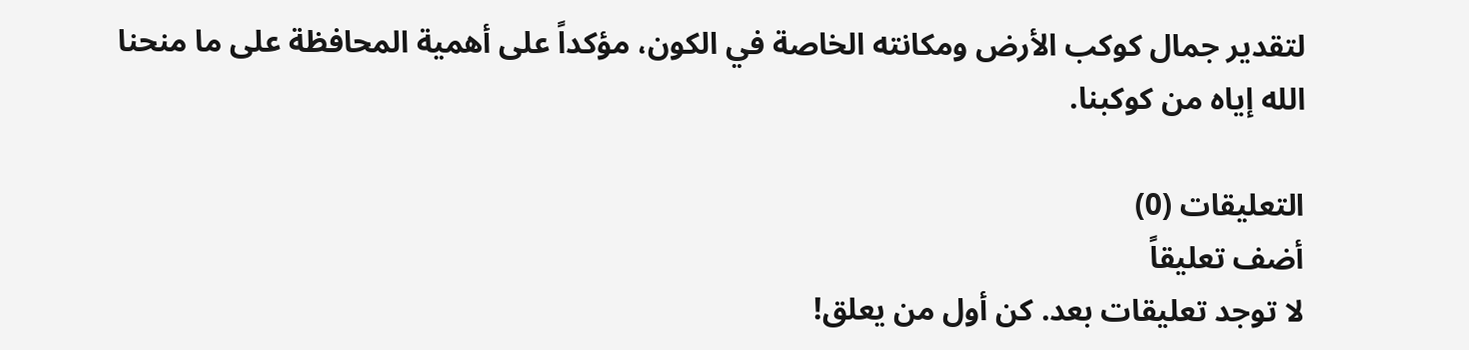لتقدير جمال كوكب الأرض ومكانته الخاصة في الكون، مؤكداً على أهمية المحافظة على ما منحنا الله إياه من كوكبنا.

التعليقات (0)
أضف تعليقاً
لا توجد تعليقات بعد. كن أول من يعلق!